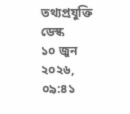তথ্যপ্রযুক্তি ডেস্ক
১০ জুন ২০২৬, ০৯:৪১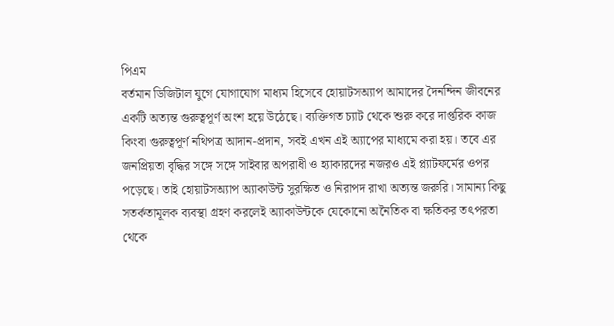পিএম
বর্তমান ডিজিটাল যুগে যোগাযোগ মাধ্যম হিসেবে হোয়াটসঅ্যাপ আমাদের দৈনন্দিন জীবনের একটি অত্যন্ত গুরুত্বপূর্ণ অংশ হয়ে উঠেছে। ব্যক্তিগত চ্যাট থেকে শুরু করে দাপ্তরিক কাজ কিংবা গুরুত্বপূর্ণ নথিপত্র আদান-প্রদান, সবই এখন এই অ্যাপের মাধ্যমে করা হয়। তবে এর জনপ্রিয়তা বৃদ্ধির সঙ্গে সঙ্গে সাইবার অপরাধী ও হ্যাকারদের নজরও এই প্ল্যাটফর্মের ওপর পড়েছে। তাই হোয়াটসঅ্যাপ অ্যাকাউন্ট সুরক্ষিত ও নিরাপদ রাখা অত্যন্ত জরুরি। সামান্য কিছু সতর্কতামূলক ব্যবস্থা গ্রহণ করলেই অ্যাকাউন্টকে যেকোনো অনৈতিক বা ক্ষতিকর তৎপরতা থেকে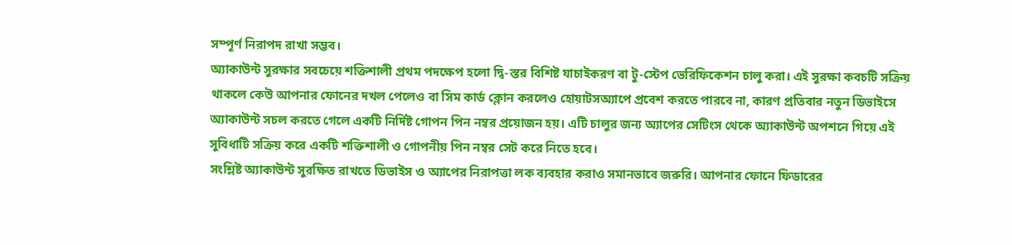সম্পূর্ণ নিরাপদ রাখা সম্ভব।
অ্যাকাউন্ট সুরক্ষার সবচেয়ে শক্তিশালী প্রথম পদক্ষেপ হলো দ্বি-স্তর বিশিষ্ট যাচাইকরণ বা টু-স্টেপ ভেরিফিকেশন চালু করা। এই সুরক্ষা কবচটি সক্রিয় থাকলে কেউ আপনার ফোনের দখল পেলেও বা সিম কার্ড ক্লোন করলেও হোয়াটসঅ্যাপে প্রবেশ করতে পারবে না, কারণ প্রতিবার নতুন ডিভাইসে অ্যাকাউন্ট সচল করতে গেলে একটি নির্দিষ্ট গোপন পিন নম্বর প্রয়োজন হয়। এটি চালুর জন্য অ্যাপের সেটিংস থেকে অ্যাকাউন্ট অপশনে গিয়ে এই সুবিধাটি সক্রিয় করে একটি শক্তিশালী ও গোপনীয় পিন নম্বর সেট করে নিতে হবে।
সংশ্লিষ্ট অ্যাকাউন্ট সুরক্ষিত রাখতে ডিভাইস ও অ্যাপের নিরাপত্তা লক ব্যবহার করাও সমানভাবে জরুরি। আপনার ফোনে ফিডারের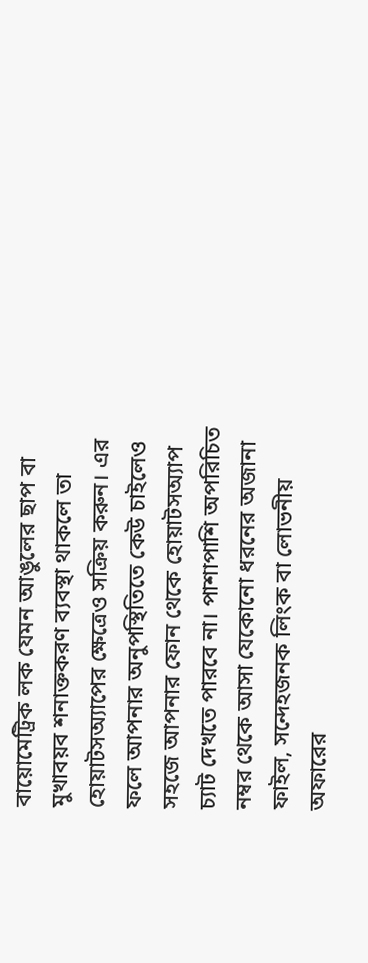বায়োমেট্রিক লক যেমন আঙুলের ছাপ বা মুখাবয়ব শনাক্তকরণ ব্যবস্থা থাকলে তা হোয়াটসঅ্যাপের ক্ষেত্রেও সক্রিয় করুন। এর ফলে আপনার অনুপস্থিতিতে কেউ চাইলেও সহজে আপনার ফোন থেকে হোয়াটসঅ্যাপ চ্যাট দেখতে পারবে না। পাশাপাশি অপরিচিত নম্বর থেকে আসা যেকোনো ধরনের অজানা ফাইল, সন্দেহজনক লিংক বা লোভনীয় অফারের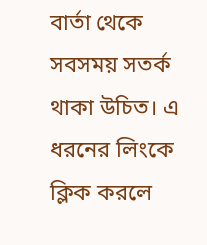বার্তা থেকে সবসময় সতর্ক থাকা উচিত। এ ধরনের লিংকে ক্লিক করলে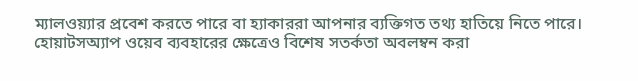ম্যালওয়্যার প্রবেশ করতে পারে বা হ্যাকাররা আপনার ব্যক্তিগত তথ্য হাতিয়ে নিতে পারে।
হোয়াটসঅ্যাপ ওয়েব ব্যবহারের ক্ষেত্রেও বিশেষ সতর্কতা অবলম্বন করা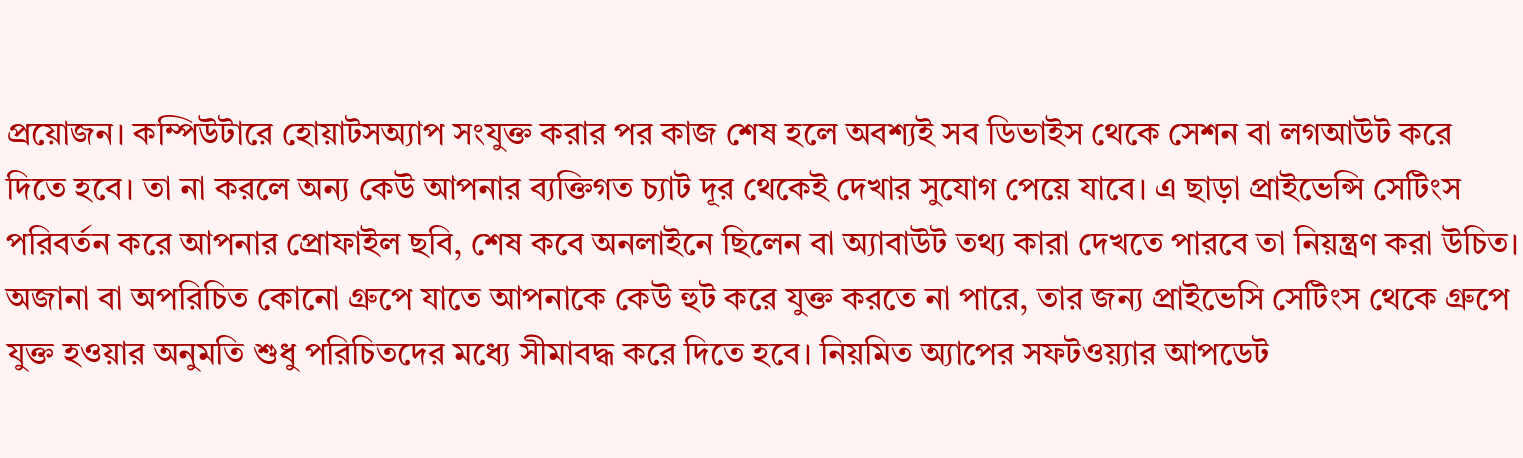প্রয়োজন। কম্পিউটারে হোয়াটসঅ্যাপ সংযুক্ত করার পর কাজ শেষ হলে অবশ্যই সব ডিভাইস থেকে সেশন বা লগআউট করে দিতে হবে। তা না করলে অন্য কেউ আপনার ব্যক্তিগত চ্যাট দূর থেকেই দেখার সুযোগ পেয়ে যাবে। এ ছাড়া প্রাইভেন্সি সেটিংস পরিবর্তন করে আপনার প্রোফাইল ছবি, শেষ কবে অনলাইনে ছিলেন বা অ্যাবাউট তথ্য কারা দেখতে পারবে তা নিয়ন্ত্রণ করা উচিত। অজানা বা অপরিচিত কোনো গ্রুপে যাতে আপনাকে কেউ হুট করে যুক্ত করতে না পারে, তার জন্য প্রাইভেসি সেটিংস থেকে গ্রুপে যুক্ত হওয়ার অনুমতি শুধু পরিচিতদের মধ্যে সীমাবদ্ধ করে দিতে হবে। নিয়মিত অ্যাপের সফটওয়্যার আপডেট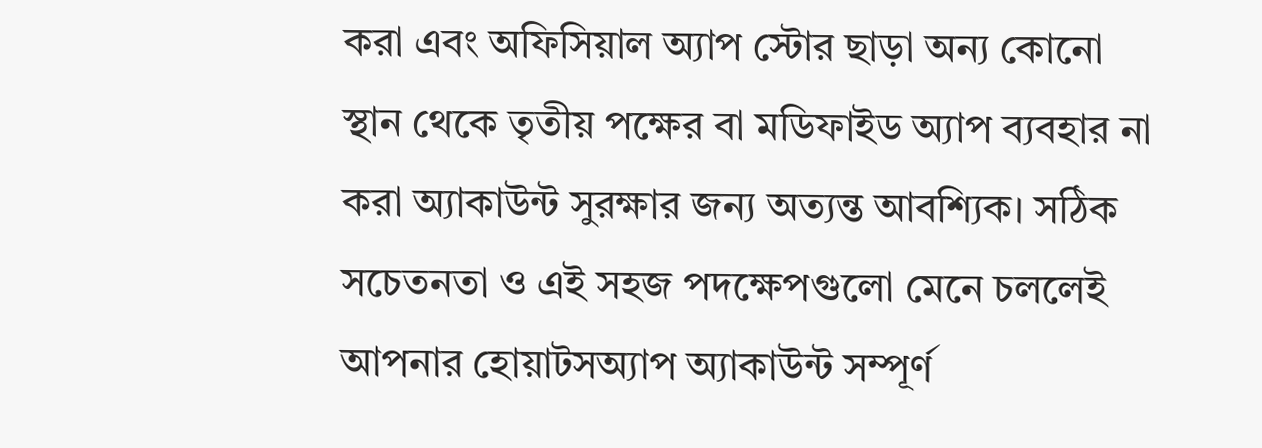করা এবং অফিসিয়াল অ্যাপ স্টোর ছাড়া অন্য কোনো স্থান থেকে তৃতীয় পক্ষের বা মডিফাইড অ্যাপ ব্যবহার না করা অ্যাকাউন্ট সুরক্ষার জন্য অত্যন্ত আবশ্যিক। সঠিক সচেতনতা ও এই সহজ পদক্ষেপগুলো মেনে চললেই আপনার হোয়াটসঅ্যাপ অ্যাকাউন্ট সম্পূর্ণ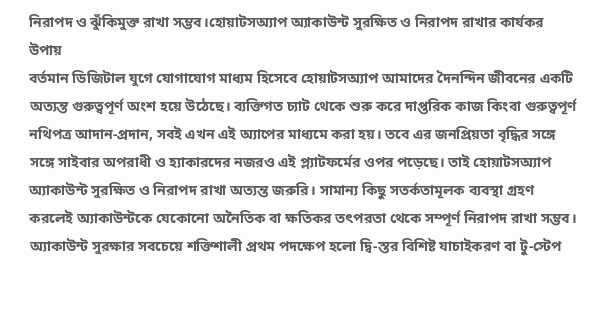নিরাপদ ও ঝুঁকিমুক্ত রাখা সম্ভব।হোয়াটসঅ্যাপ অ্যাকাউন্ট সুরক্ষিত ও নিরাপদ রাখার কার্যকর উপায়
বর্তমান ডিজিটাল যুগে যোগাযোগ মাধ্যম হিসেবে হোয়াটসঅ্যাপ আমাদের দৈনন্দিন জীবনের একটি অত্যন্ত গুরুত্বপূর্ণ অংশ হয়ে উঠেছে। ব্যক্তিগত চ্যাট থেকে শুরু করে দাপ্তরিক কাজ কিংবা গুরুত্বপূর্ণ নথিপত্র আদান-প্রদান, সবই এখন এই অ্যাপের মাধ্যমে করা হয়। তবে এর জনপ্রিয়তা বৃদ্ধির সঙ্গে সঙ্গে সাইবার অপরাধী ও হ্যাকারদের নজরও এই প্ল্যাটফর্মের ওপর পড়েছে। তাই হোয়াটসঅ্যাপ অ্যাকাউন্ট সুরক্ষিত ও নিরাপদ রাখা অত্যন্ত জরুরি। সামান্য কিছু সতর্কতামূলক ব্যবস্থা গ্রহণ করলেই অ্যাকাউন্টকে যেকোনো অনৈতিক বা ক্ষতিকর তৎপরতা থেকে সম্পূর্ণ নিরাপদ রাখা সম্ভব।
অ্যাকাউন্ট সুরক্ষার সবচেয়ে শক্তিশালী প্রথম পদক্ষেপ হলো দ্বি-স্তর বিশিষ্ট যাচাইকরণ বা টু-স্টেপ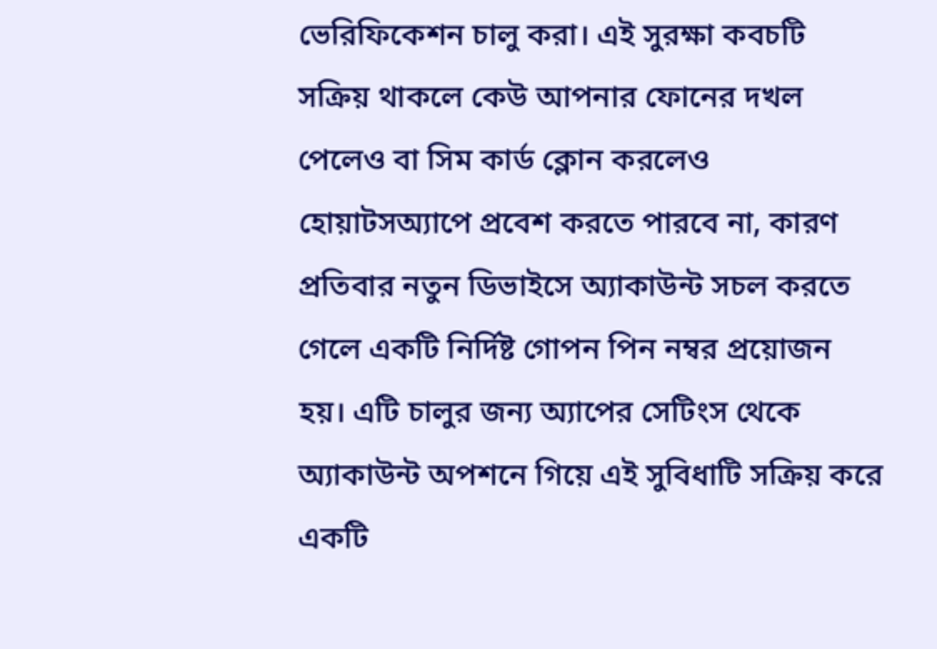ভেরিফিকেশন চালু করা। এই সুরক্ষা কবচটি সক্রিয় থাকলে কেউ আপনার ফোনের দখল পেলেও বা সিম কার্ড ক্লোন করলেও হোয়াটসঅ্যাপে প্রবেশ করতে পারবে না, কারণ প্রতিবার নতুন ডিভাইসে অ্যাকাউন্ট সচল করতে গেলে একটি নির্দিষ্ট গোপন পিন নম্বর প্রয়োজন হয়। এটি চালুর জন্য অ্যাপের সেটিংস থেকে অ্যাকাউন্ট অপশনে গিয়ে এই সুবিধাটি সক্রিয় করে একটি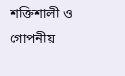শক্তিশালী ও গোপনীয়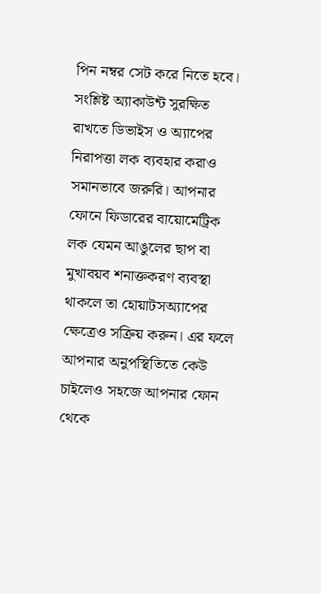পিন নম্বর সেট করে নিতে হবে।
সংশ্লিষ্ট অ্যাকাউন্ট সুরক্ষিত রাখতে ডিভাইস ও অ্যাপের নিরাপত্তা লক ব্যবহার করাও সমানভাবে জরুরি। আপনার ফোনে ফিডারের বায়োমেট্রিক লক যেমন আঙুলের ছাপ বা মুখাবয়ব শনাক্তকরণ ব্যবস্থা থাকলে তা হোয়াটসঅ্যাপের ক্ষেত্রেও সক্রিয় করুন। এর ফলে আপনার অনুপস্থিতিতে কেউ চাইলেও সহজে আপনার ফোন থেকে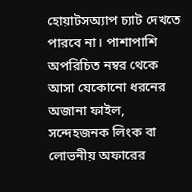হোয়াটসঅ্যাপ চ্যাট দেখতে পারবে না। পাশাপাশি অপরিচিত নম্বর থেকে আসা যেকোনো ধরনের অজানা ফাইল, সন্দেহজনক লিংক বা লোভনীয় অফারের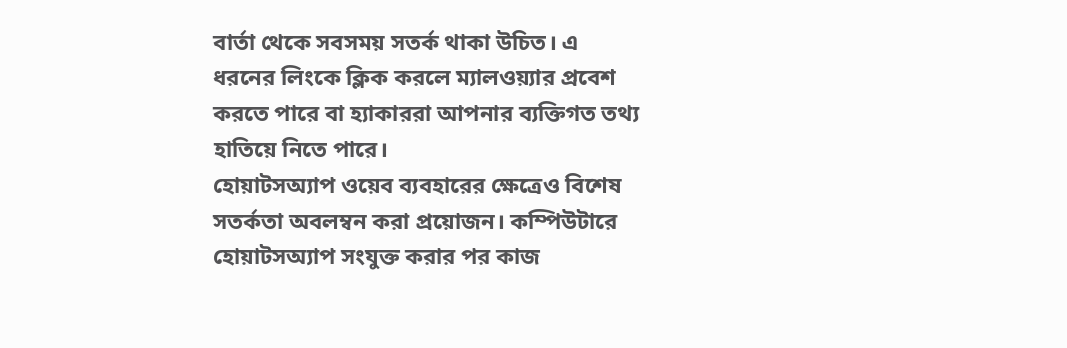বার্তা থেকে সবসময় সতর্ক থাকা উচিত। এ ধরনের লিংকে ক্লিক করলে ম্যালওয়্যার প্রবেশ করতে পারে বা হ্যাকাররা আপনার ব্যক্তিগত তথ্য হাতিয়ে নিতে পারে।
হোয়াটসঅ্যাপ ওয়েব ব্যবহারের ক্ষেত্রেও বিশেষ সতর্কতা অবলম্বন করা প্রয়োজন। কম্পিউটারে হোয়াটসঅ্যাপ সংযুক্ত করার পর কাজ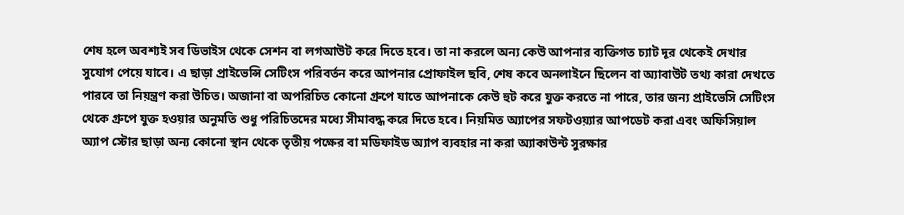শেষ হলে অবশ্যই সব ডিভাইস থেকে সেশন বা লগআউট করে দিতে হবে। তা না করলে অন্য কেউ আপনার ব্যক্তিগত চ্যাট দূর থেকেই দেখার সুযোগ পেয়ে যাবে। এ ছাড়া প্রাইভেন্সি সেটিংস পরিবর্তন করে আপনার প্রোফাইল ছবি, শেষ কবে অনলাইনে ছিলেন বা অ্যাবাউট তথ্য কারা দেখতে পারবে তা নিয়ন্ত্রণ করা উচিত। অজানা বা অপরিচিত কোনো গ্রুপে যাতে আপনাকে কেউ হুট করে যুক্ত করতে না পারে, তার জন্য প্রাইভেসি সেটিংস থেকে গ্রুপে যুক্ত হওয়ার অনুমতি শুধু পরিচিতদের মধ্যে সীমাবদ্ধ করে দিতে হবে। নিয়মিত অ্যাপের সফটওয়্যার আপডেট করা এবং অফিসিয়াল অ্যাপ স্টোর ছাড়া অন্য কোনো স্থান থেকে তৃতীয় পক্ষের বা মডিফাইড অ্যাপ ব্যবহার না করা অ্যাকাউন্ট সুরক্ষার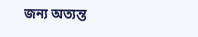জন্য অত্যন্ত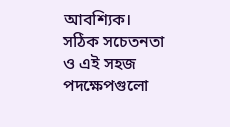আবশ্যিক। সঠিক সচেতনতা ও এই সহজ পদক্ষেপগুলো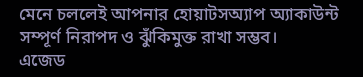মেনে চললেই আপনার হোয়াটসঅ্যাপ অ্যাকাউন্ট সম্পূর্ণ নিরাপদ ও ঝুঁকিমুক্ত রাখা সম্ভব।
এজেড